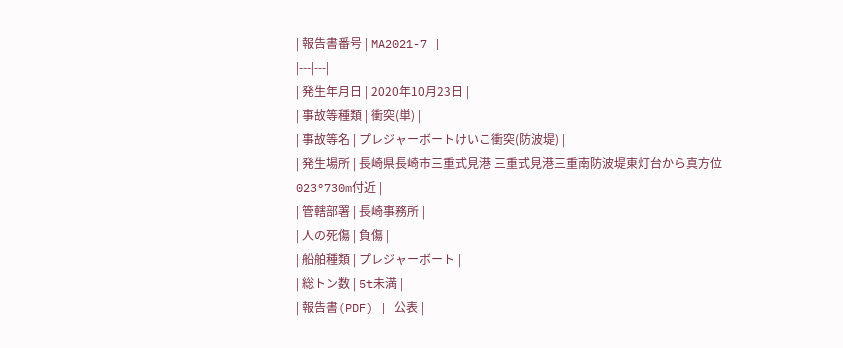| 報告書番号 | MA2021-7 |
|---|---|
| 発生年月日 | 2020年10月23日 |
| 事故等種類 | 衝突(単) |
| 事故等名 | プレジャーボートけいこ衝突(防波堤) |
| 発生場所 | 長崎県長崎市三重式見港 三重式見港三重南防波堤東灯台から真方位023°730m付近 |
| 管轄部署 | 長崎事務所 |
| 人の死傷 | 負傷 |
| 船舶種類 | プレジャーボート |
| 総トン数 | 5t未満 |
| 報告書(PDF) | 公表 |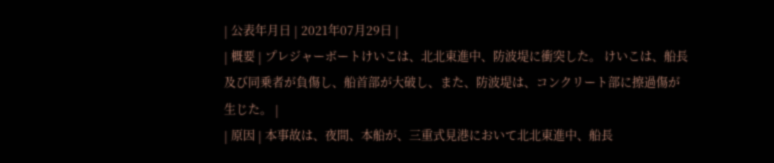| 公表年月日 | 2021年07月29日 |
| 概要 | プレジャーボートけいこは、北北東進中、防波堤に衝突した。 けいこは、船長及び同乗者が負傷し、船首部が大破し、また、防波堤は、コンクリート部に擦過傷が生じた。 |
| 原因 | 本事故は、夜間、本船が、三重式見港において北北東進中、船長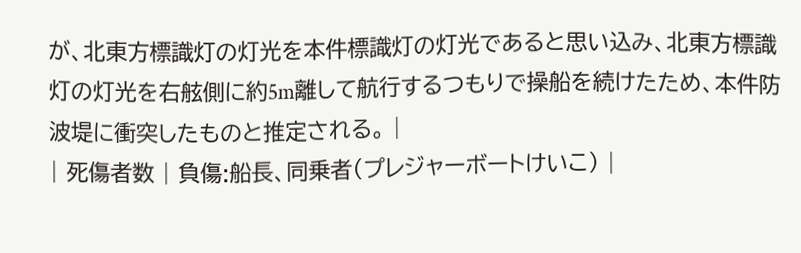が、北東方標識灯の灯光を本件標識灯の灯光であると思い込み、北東方標識灯の灯光を右舷側に約5m離して航行するつもりで操船を続けたため、本件防波堤に衝突したものと推定される。 |
| 死傷者数 | 負傷:船長、同乗者(プレジャーボートけいこ) |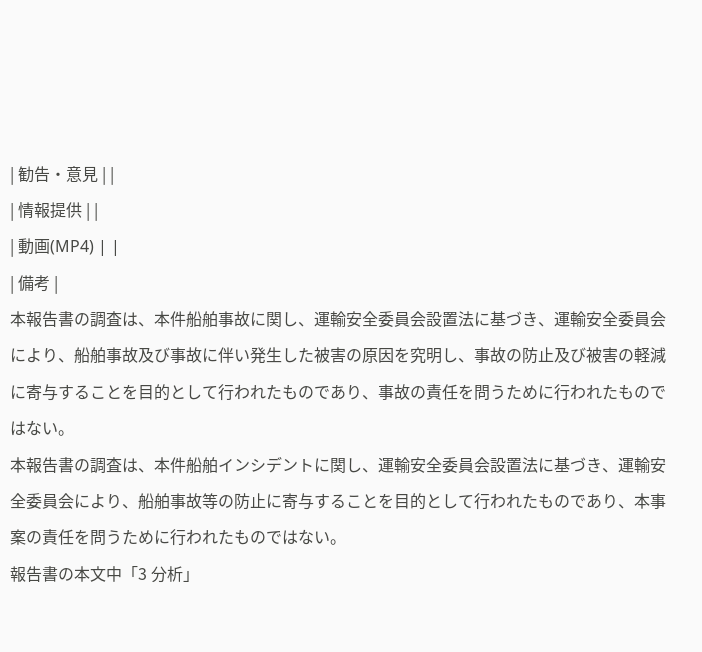| 勧告・意見 | |
| 情報提供 | |
| 動画(MP4) | |
| 備考 |
本報告書の調査は、本件船舶事故に関し、運輸安全委員会設置法に基づき、運輸安全委員会により、船舶事故及び事故に伴い発生した被害の原因を究明し、事故の防止及び被害の軽減に寄与することを目的として行われたものであり、事故の責任を問うために行われたものではない。
本報告書の調査は、本件船舶インシデントに関し、運輸安全委員会設置法に基づき、運輸安全委員会により、船舶事故等の防止に寄与することを目的として行われたものであり、本事案の責任を問うために行われたものではない。
報告書の本文中「3 分析」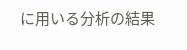に用いる分析の結果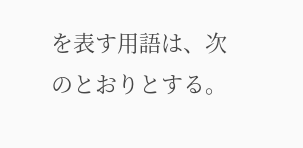を表す用語は、次のとおりとする。